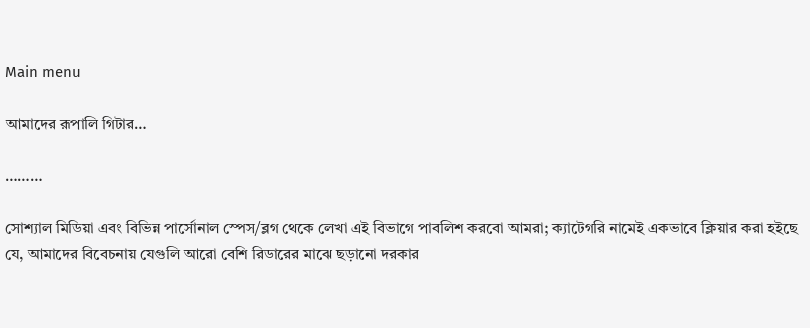Main menu

আমাদের রূপালি গিটার…

………

সোশ্যাল মিডিয়া এবং বিভিন্ন পার্সোনাল স্পেস/ব্লগ থেকে লেখা এই বিভাগে পাবলিশ করবো আমরা; ক্যাটেগরি নামেই একভাবে ক্লিয়ার করা হইছে যে, আমাদের বিবেচনায় যেগুলি আরো বেশি রিডারের মাঝে ছড়ানো দরকার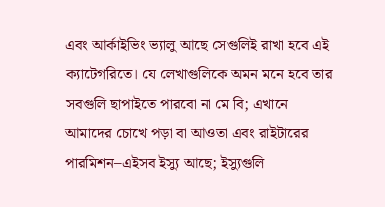এবং আর্কাইভিং ভ্যালু আছে সেগুলিই রাখা হবে এই ক্যাটেগরিতে। যে লেখাগুলিকে অমন মনে হবে তার সবগুলি ছাপাইতে পারবো না মে বি; এখানে আমাদের চোখে পড়া বা আওতা এবং রাইটারের পারমিশন–এইসব ইস্যু আছে; ইস্যুগুলি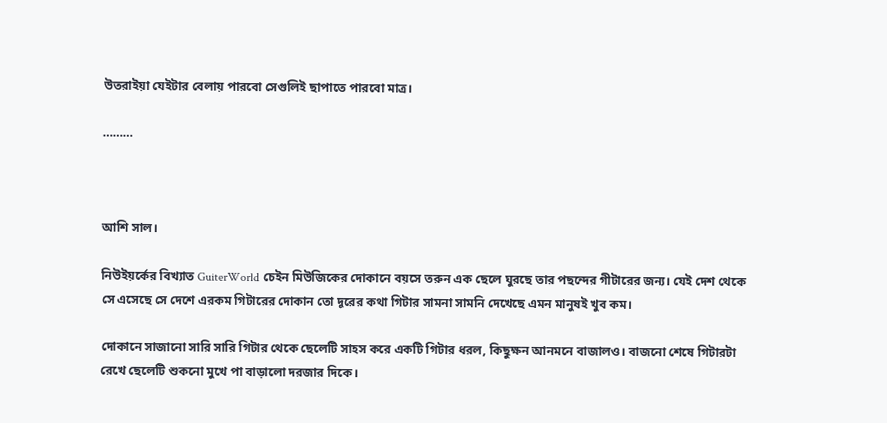উতরাইয়া যেইটার বেলায় পারবো সেগুলিই ছাপাতে পারবো মাত্র।

………



আশি সাল।

নিউইয়র্কের বিখ্যাত GuiterWorld চেইন মিউজিকের দোকানে বয়সে তরুন এক ছেলে ঘুরছে তার পছন্দের গীটারের জন্য। যেই দেশ থেকে সে এসেছে সে দেশে এরকম গিটারের দোকান তো দূরের কথা গিটার সামনা সামনি দেখেছে এমন মানুষই খুব কম।

দোকানে সাজানো সারি সারি গিটার থেকে ছেলেটি সাহস করে একটি গিটার ধরল, কিছুক্ষন আনমনে বাজালও। বাজনো শেষে গিটারটা রেখে ছেলেটি শুকনো মুখে পা বাড়ালো দরজার দিকে।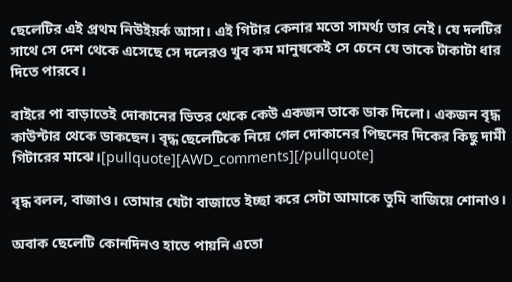ছেলেটির এই প্রথম নিউইয়র্ক আসা। এই গিটার কেনার মতো সামর্থ্য তার নেই। যে দলটির সাথে সে দেশ থেকে এসেছে সে দলেরও খুব কম মানুষকেই সে চেনে যে তাকে টাকাটা ধার দিতে পারবে।

বাইরে পা বাড়াতেই দোকানের ভিতর থেকে কেউ একজন তাকে ডাক দিলো। একজন বৃদ্ধ কাউন্টার থেকে ডাকছেন। বৃদ্ধ ছেলেটিকে নিয়ে গেল দোকানের পিছনের দিকের কিছু দামী গিটারের মাঝে।[pullquote][AWD_comments][/pullquote]

বৃদ্ধ বলল, বাজাও। তোমার যেটা বাজাতে ইচ্ছা করে সেটা আমাকে তুমি বাজিয়ে শোনাও।

অবাক ছেলেটি কোনদিনও হাতে পায়নি এতো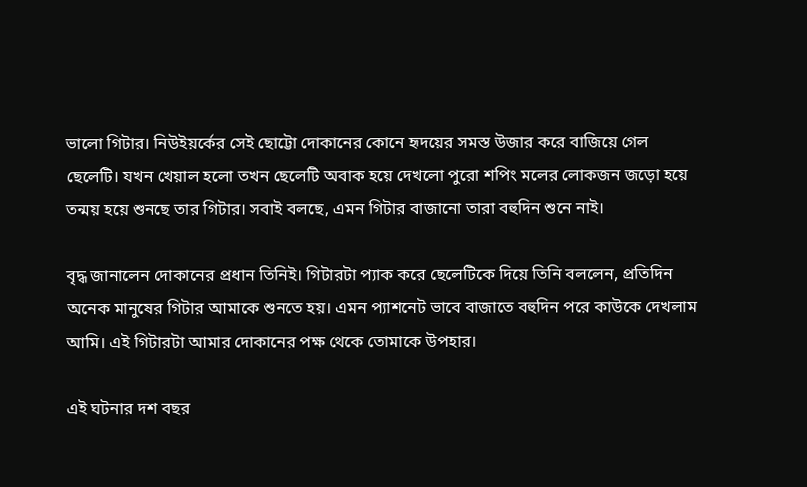ভালো গিটার। নিউইয়র্কের সেই ছোট্টো দোকানের কোনে হৃদয়ের সমস্ত উজার করে বাজিয়ে গেল ছেলেটি। যখন খেয়াল হলো তখন ছেলেটি অবাক হয়ে দেখলো পুরো শপিং মলের লোকজন জড়ো হয়ে তন্ময় হয়ে শুনছে তার গিটার। সবাই বলছে, এমন গিটার বাজানো তারা বহুদিন শুনে নাই।

বৃদ্ধ জানালেন দোকানের প্রধান তিনিই। গিটারটা প্যাক করে ছেলেটিকে দিয়ে তিনি বললেন, প্রতিদিন অনেক মানুষের গিটার আমাকে শুনতে হয়। এমন প্যাশনেট ভাবে বাজাতে বহুদিন পরে কাউকে দেখলাম আমি। এই গিটারটা আমার দোকানের পক্ষ থেকে তোমাকে উপহার।

এই ঘটনার দশ বছর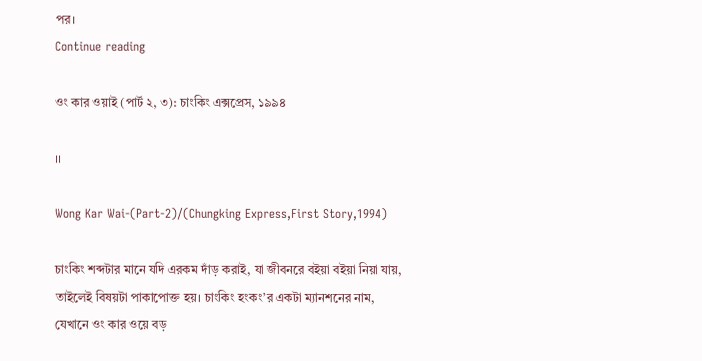পর।
Continue reading

ওং কার ওয়াই (পার্ট ২, ৩): চাংকিং এক্সপ্রেস, ১৯৯৪

।।

Wong Kar Wai-(Part-2)/(Chungking Express,First Story,1994)

চাংকিং শব্দটার মানে যদি এরকম দাঁড় করাই, যা জীবনরে বইয়া বইয়া নিয়া যায়, তাইলেই বিষয়টা পাকাপোক্ত হয়। চাংকিং হংকং’র একটা ম্যানশনের নাম, যেখানে ওং কার ওয়ে বড়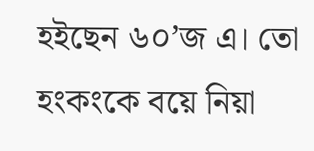হইছেন ৬০’জ এ। তো হংকংকে বয়ে নিয়া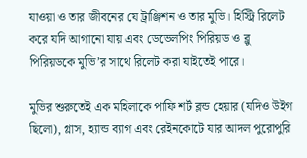যাওয়া ও তার জীবনের যে ট্রাঞ্জিশন ও তার মুভি। হিস্ট্রি রিলেট করে যদি আগানো যায় এবং ডেভেলপিং পিরিয়ড ও ব্লু পিরিয়ডকে মুভি’র সাথে রিলেট করা যাইতেই পারে।

মুভির শুরুতেই এক মহিলাকে পাফি শর্ট ব্লন্ড হেয়ার (যদিও উইগ ছিলো), গ্লাস, হ্যান্ড ব্যাগ এবং রেইনকোটে যার আদল পুরোপুরি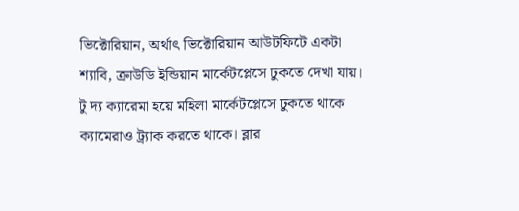ভিক্টোরিয়ান, অর্থাৎ ভিক্টোরিয়ান আউটফিটে একটা শ্যাবি, ক্রাউডি ইন্ডিয়ান মার্কেটপ্লেসে ঢুকতে দেখা যায়। টু দ্য ক্যারেমা হয়ে মহিলা মার্কেটপ্লেসে ঢুকতে থাকে ক্যামেরাও ট্র‍্যাক করতে থাকে। ব্লার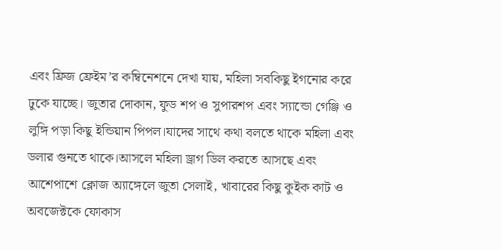এবং ফ্রিজ ফ্রেইম’র কম্বিনেশনে দেখা যায়, মহিলা সবকিছু ইগনোর করে ঢুকে যাচ্ছে। জুতার দোকান, ফুড শপ ও সুপারশপ এবং স্যান্ডো গেঞ্জি ও লুঙ্গি পড়া কিছু ইন্ডিয়ান পিপল।যাদের সাথে কথা বলতে থাকে মহিলা এবং ডলার গুনতে থাকে।আসলে মহিলা ড্রাগ ডিল করতে আসছে এবং আশেপাশে ক্লোজ অ্যাঙ্গেলে জুতা সেলাই, খাবারের কিছু কুইক কাট ও অবজেক্টকে ফোকাস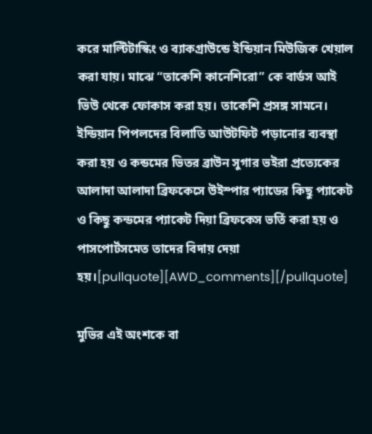করে মাল্টিটাস্কিং ও ব্যাকগ্রাউন্ডে ইন্ডিয়ান মিউজিক খেয়াল করা যায়। মাঝে “তাকেশি কানেশিরো” কে বার্ডস আই ভিউ থেকে ফোকাস করা হয়। তাকেশি প্রসঙ্গ সামনে। ইন্ডিয়ান পিপলদের বিলাতি আউটফিট পড়ানোর ব্যবস্থা করা হয় ও কন্ডমের ভিতর ব্রাউন সুগার ভইরা প্রত্যেকের আলাদা আলাদা ব্রিফকেসে উইস্পার প্যাডের কিছু প্যাকেট ও কিছু কন্ডমের প্যাকেট দিয়া ব্রিফকেস ভর্তি করা হয় ও পাসপোর্টসমেত তাদের বিদায় দেয়া হয়।[pullquote][AWD_comments][/pullquote]

মুভির এই অংশকে বা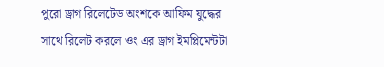পুরো ড্রাগ রিলেটেড অংশকে আফিম যুদ্ধের সাথে রিলেট করলে ওং এর ড্রাগ ইমপ্লিমেন্টটা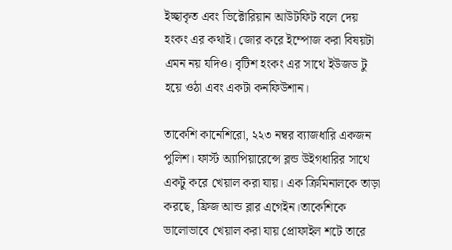ইচ্ছাকৃত এবং ভিক্টোরিয়ান আউটফিট বলে দেয় হংকং এর কথাই। জোর করে ইম্পোজ করা বিষয়টা এমন নয় যদিও। বৃটিশ হংকং এর সাথে ইউজড টু হয়ে ওঠা এবং একটা কনফিউশান।

তাকেশি কানেশিরো, ২২৩ নম্বর ব্যাজধারি একজন পুলিশ। ফার্স্ট অ্যাপিয়ারেন্সে ব্লন্ড উইগধারির সাথে একটু করে খেয়াল করা যায়। এক ক্রিমিনালকে তাড়া করছে, ফ্রিজ আন্ড ব্লার এগেইন।তাকেশিকে ভালোভাবে খেয়াল করা যায় প্রোফাইল শটে তারে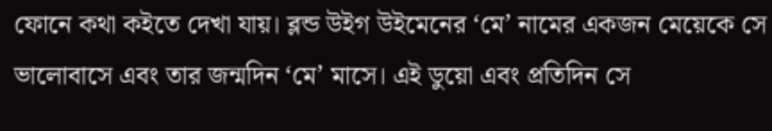ফোনে কথা কইতে দেখা যায়। ব্লন্ড উইগ উইমেনের ‘মে’ নামের একজন মেয়েকে সে ভালোবাসে এবং তার জন্মদিন ‘মে’ মাসে। এই ডুয়ো এবং প্রতিদিন সে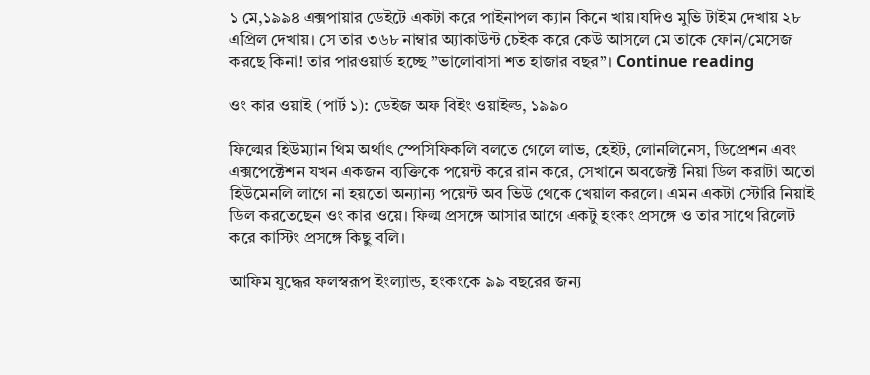১ মে,১৯৯৪ এক্সপায়ার ডেইটে একটা করে পাইনাপল ক্যান কিনে খায়।যদিও মুভি টাইম দেখায় ২৮ এপ্রিল দেখায়। সে তার ৩৬৮ নাম্বার অ্যাকাউন্ট চেইক করে কেউ আসলে মে তাকে ফোন/মেসেজ করছে কিনা! তার পারওয়ার্ড হচ্ছে ”ভালোবাসা শত হাজার বছর”। Continue reading

ওং কার ওয়াই (পার্ট ১): ডেইজ অফ বিইং ওয়াইল্ড, ১৯৯০

ফিল্মের হিউম্যান থিম অর্থাৎ স্পেসিফিকলি বলতে গেলে লাভ, হেইট, লোনলিনেস, ডিপ্রেশন এবং এক্সপেক্টেশন যখন একজন ব্যক্তিকে পয়েন্ট করে রান করে, সেখানে অবজেক্ট নিয়া ডিল করাটা অতো হিউমেনলি লাগে না হয়তো অন্যান্য পয়েন্ট অব ভিউ থেকে খেয়াল করলে। এমন একটা স্টোরি নিয়াই ডিল করতেছেন ওং কার ওয়ে। ফিল্ম প্রসঙ্গে আসার আগে একটু হংকং প্রসঙ্গে ও তার সাথে রিলেট করে কাস্টিং প্রসঙ্গে কিছু বলি।

আফিম যুদ্ধের ফলস্বরূপ ইংল্যান্ড, হংকংকে ৯৯ বছরের জন্য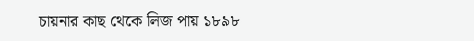চায়নার কাছ থেকে লিজ পায় ১৮৯৮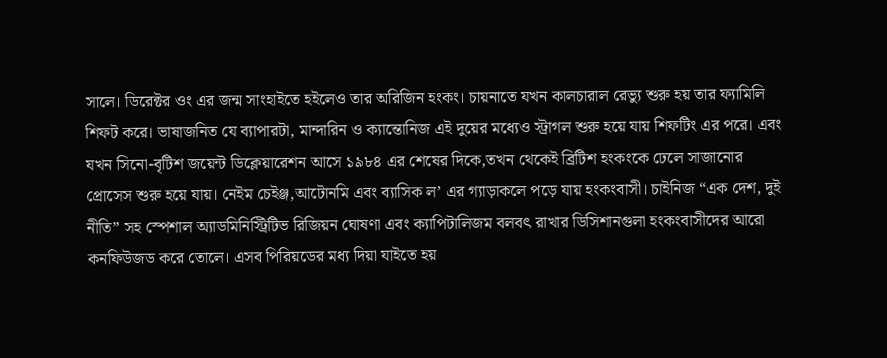সালে। ডিরেক্টর ওং এর জন্ম সাংহাইতে হইলেও তার অরিজিন হংকং। চায়নাতে যখন কালচারাল রেভ্যু শুরু হয় তার ফ্যামিলি শিফট করে। ভাষাজনিত যে ব্যাপারটা, মান্দারিন ও ক্যান্তোনিজ এই দুয়ের মধ্যেও স্ট্রাগল শুরু হয়ে যায় শিফটিং এর পরে। এবং যখন সিনো-বৃটিশ জয়েন্ট ডিক্লেয়ারেশন আসে ১৯৮৪ এর শেষের দিকে,তখন থেকেই ব্রিটিশ হংকংকে ঢেলে সাজানোর প্রোসেস শুরু হয়ে যায়। নেইম চেইঞ্জ,আটোনমি এবং ব্যাসিক ল’ এর গ্যাড়াকলে পড়ে যায় হংকংবাসী। চাইনিজ “এক দেশ, দুই নীতি” সহ স্পেশাল অ্যাডমিনিস্ট্রিটিভ রিজিয়ন ঘোষণা এবং ক্যাপিটালিজম বলবৎ রাখার ডিসিশানগুলা হংকংবাসীদের আরো কনফিউজড করে তোলে। এসব পিরিয়ডের মধ্য দিয়া যাইতে হয়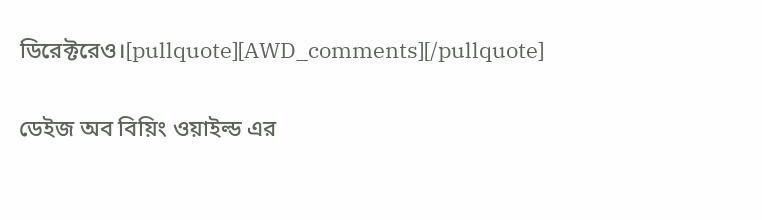ডিরেক্টরেও।[pullquote][AWD_comments][/pullquote]

ডেইজ অব বিয়িং ওয়াইল্ড এর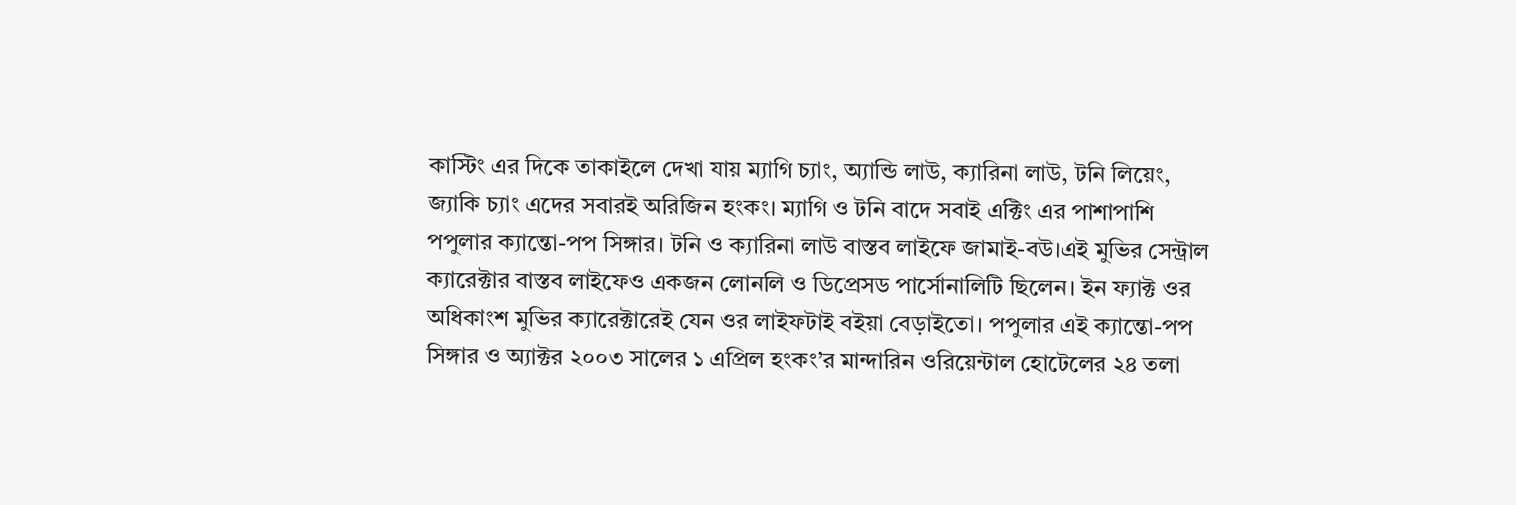কাস্টিং এর দিকে তাকাইলে দেখা যায় ম্যাগি চ্যাং, অ্যান্ডি লাউ, ক্যারিনা লাউ, টনি লিয়েং, জ্যাকি চ্যাং এদের সবারই অরিজিন হংকং। ম্যাগি ও টনি বাদে সবাই এক্টিং এর পাশাপাশি পপুলার ক্যান্তো-পপ সিঙ্গার। টনি ও ক্যারিনা লাউ বাস্তব লাইফে জামাই-বউ।এই মুভির সেন্ট্রাল ক্যারেক্টার বাস্তব লাইফেও একজন লোনলি ও ডিপ্রেসড পার্সোনালিটি ছিলেন। ইন ফ্যাক্ট ওর অধিকাংশ মুভির ক্যারেক্টারেই যেন ওর লাইফটাই বইয়া বেড়াইতো। পপুলার এই ক্যান্তো-পপ সিঙ্গার ও অ্যাক্টর ২০০৩ সালের ১ এপ্রিল হংকং’র মান্দারিন ওরিয়েন্টাল হোটেলের ২৪ তলা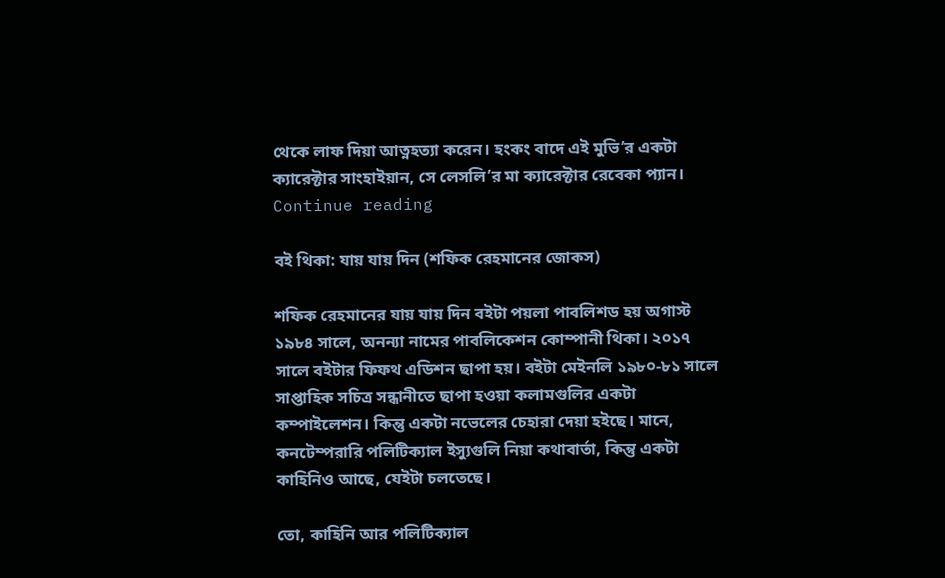থেকে লাফ দিয়া আত্নহত্যা করেন। হংকং বাদে এই মুভি’র একটা ক্যারেক্টার সাংহাইয়ান, সে লেসলি’র মা ক্যারেক্টার রেবেকা প্যান। Continue reading

বই থিকা: যায় যায় দিন (শফিক রেহমানের জোকস)

শফিক রেহমানের যায় যায় দিন বইটা পয়লা পাবলিশড হয় অগাস্ট ১৯৮৪ সালে, অনন্যা নামের পাবলিকেশন কোম্পানী থিকা। ২০১৭ সালে বইটার ফিফথ এডিশন ছাপা হয়। বইটা মেইনলি ১৯৮০-৮১ সালে সাপ্তাহিক সচিত্র সন্ধানীতে ছাপা হওয়া কলামগুলির একটা কম্পাইলেশন। কিন্তু একটা নভেলের চেহারা দেয়া হইছে। মানে, কনটেম্পরারি পলিটিক্যাল ইস্যুগুলি নিয়া কথাবার্তা, কিন্তু একটা কাহিনিও আছে, যেইটা চলতেছে।

তো, কাহিনি আর পলিটিক্যাল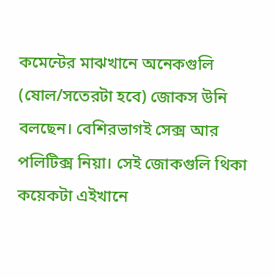কমেন্টের মাঝখানে অনেকগুলি (ষোল/সতেরটা হবে) জোকস উনি বলছেন। বেশিরভাগই সেক্স আর পলিটিক্স নিয়া। সেই জোকগুলি থিকা কয়েকটা এইখানে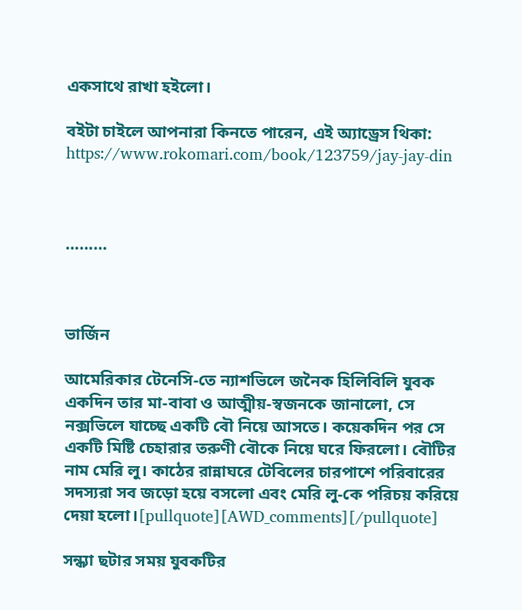একসাথে রাখা হইলো।

বইটা চাইলে আপনারা কিনতে পারেন, এই অ্যাড্রেস থিকা: https://www.rokomari.com/book/123759/jay-jay-din



………



ভার্জিন

আমেরিকার টেনেসি-তে ন্যাশভিলে জনৈক হিলিবিলি যুবক একদিন তার মা-বাবা ও আত্মীয়-স্বজনকে জানালো, সে নক্সভিলে যাচ্ছে একটি বৌ নিয়ে আসতে। কয়েকদিন পর সে একটি মিষ্টি চেহারার তরুণী বৌকে নিয়ে ঘরে ফিরলো। বৌটির নাম মেরি লু। কাঠের রান্নাঘরে টেবিলের চারপাশে পরিবারের সদস্যরা সব জড়ো হয়ে বসলো এবং মেরি লু-কে পরিচয় করিয়ে দেয়া হলো।[pullquote][AWD_comments][/pullquote]

সন্ধ্যা ছটার সময় যুবকটির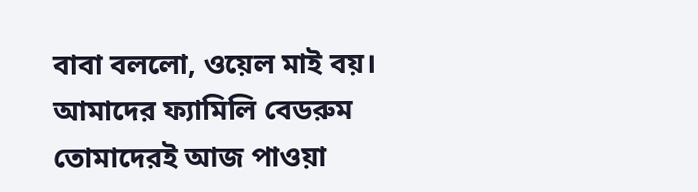বাবা বললো, ওয়েল মাই বয়। আমাদের ফ্যামিলি বেডরুম তোমাদেরই আজ পাওয়া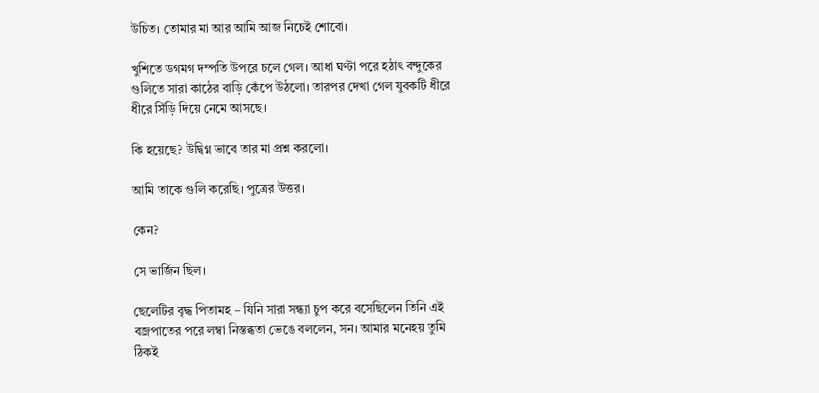উচিত। তোমার মা আর আমি আজ নিচেই শোবো।

খুশিতে ডগমগ দম্পতি উপরে চলে গেল। আধা ঘণ্টা পরে হঠাৎ বন্দুকের গুলিতে সারা কাঠের বাড়ি কেঁপে উঠলো। তারপর দেখা গেল যুবকটি ধীরে ধীরে সিঁড়ি দিয়ে নেমে আসছে।

কি হয়েছে? উদ্বিগ্ন ভাবে তার মা প্রশ্ন করলো।

আমি তাকে গুলি করেছি। পুত্রের উত্তর।

কেন?

সে ভার্জিন ছিল।

ছেলেটির বৃদ্ধ পিতামহ – যিনি সারা সন্ধ্যা চুপ করে বসেছিলেন তিনি এই বজ্রপাতের পরে লম্বা নিস্তব্ধতা ভেঙে বললেন, সন। আমার মনেহয় তুমি ঠিকই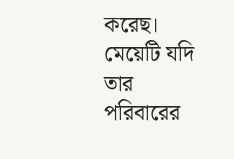করেছ। মেয়েটি যদি তার পরিবারের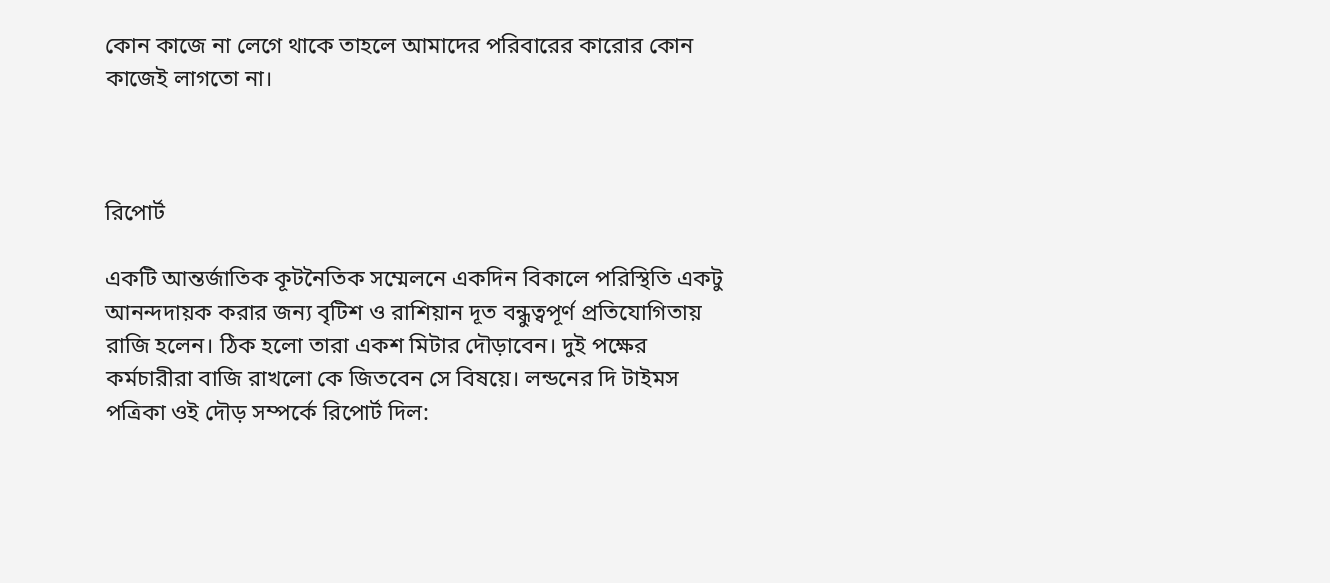কোন কাজে না লেগে থাকে তাহলে আমাদের পরিবারের কারোর কোন কাজেই লাগতো না।



রিপোর্ট

একটি আন্তর্জাতিক কূটনৈতিক সম্মেলনে একদিন বিকালে পরিস্থিতি একটু আনন্দদায়ক করার জন্য বৃটিশ ও রাশিয়ান দূত বন্ধুত্বপূর্ণ প্রতিযোগিতায় রাজি হলেন। ঠিক হলো তারা একশ মিটার দৌড়াবেন। দুই পক্ষের কর্মচারীরা বাজি রাখলো কে জিতবেন সে বিষয়ে। লন্ডনের দি টাইমস পত্রিকা ওই দৌড় সম্পর্কে রিপোর্ট দিল: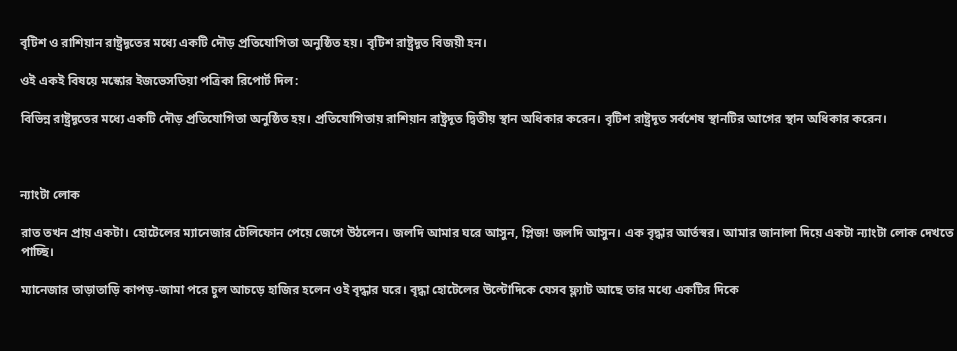বৃটিশ ও রাশিয়ান রাষ্ট্রদূতের মধ্যে একটি দৌড় প্রতিযোগিতা অনুষ্ঠিত হয়। বৃটিশ রাষ্ট্রদূত বিজয়ী হন।

ওই একই বিষয়ে মস্কোর ইজভেসতিয়া পত্রিকা রিপোর্ট দিল:

বিভিন্ন রাষ্ট্রদূতের মধ্যে একটি দৌড় প্রতিযোগিতা অনুষ্ঠিত হয়। প্রতিযোগিতায় রাশিয়ান রাষ্ট্রদূত দ্বিতীয় স্থান অধিকার করেন। বৃটিশ রাষ্ট্রদূত সর্বশেষ স্থানটির আগের স্থান অধিকার করেন।



ন্যাংটা লোক

রাত তখন প্রায় একটা। হোটেলের ম্যানেজার টেলিফোন পেয়ে জেগে উঠলেন। জলদি আমার ঘরে আসুন, প্লিজ! জলদি আসুন। এক বৃদ্ধার আর্তস্বর। আমার জানালা দিয়ে একটা ন্যাংটা লোক দেখতে পাচ্ছি।

ম্যানেজার তাড়াতাড়ি কাপড়-জামা পরে চুল আচড়ে হাজির হলেন ওই বৃদ্ধার ঘরে। বৃদ্ধা হোটেলের উল্টোদিকে যেসব ফ্ল্যাট আছে তার মধ্যে একটির দিকে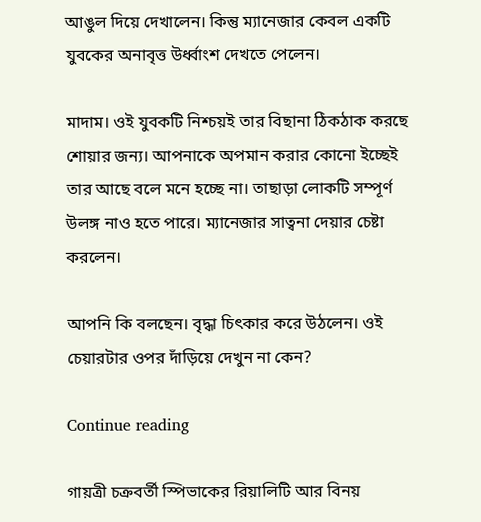আঙুল দিয়ে দেখালেন। কিন্তু ম্যানেজার কেবল একটি যুবকের অনাবৃত্ত উর্ধ্বাংশ দেখতে পেলেন।

মাদাম। ওই যুবকটি নিশ্চয়ই তার বিছানা ঠিকঠাক করছে শোয়ার জন্য। আপনাকে অপমান করার কোনো ইচ্ছেই তার আছে বলে মনে হচ্ছে না। তাছাড়া লোকটি সম্পূর্ণ উলঙ্গ নাও হতে পারে। ম্যানেজার সাত্বনা দেয়ার চেষ্টা করলেন।

আপনি কি বলছেন। বৃদ্ধা চিৎকার করে উঠলেন। ওই চেয়ারটার ওপর দাঁড়িয়ে দেখুন না কেন?

Continue reading

গায়ত্রী চক্রবর্তী স্পিভাকের রিয়ালিটি আর বিনয়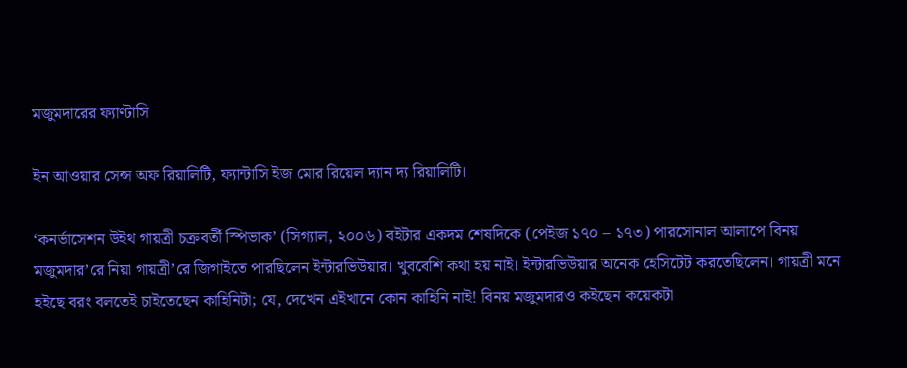মজুমদারের ফ্যাণ্টাসি

ইন আওয়ার সেন্স অফ রিয়ালিটি, ফ্যান্টাসি ইজ মোর রিয়েল দ্যান দ্য রিয়ালিটি।

‘কনর্ভাসেশন উইথ গায়ত্রী চক্রবর্তী স্পিভাক’ (সিগ্যাল, ২০০৬) বইটার একদম শেষদিকে (পেইজ ১৭০ – ১৭৩) পারসোনাল আলাপে বিনয় মজুমদার’রে নিয়া গায়ত্রী’রে জিগাইতে পারছিলেন ইন্টারভিউয়ার। খুববেশি কথা হয় নাই। ইন্টারভিউয়ার অনেক হেসিটেট করতেছিলেন। গায়ত্রী মনে হইছে বরং বলতেই চাইতেছেন কাহিনিটা; যে, দেখেন এইখানে কোন কাহিনি নাই! বিনয় মজুমদারও কইছেন কয়েকটা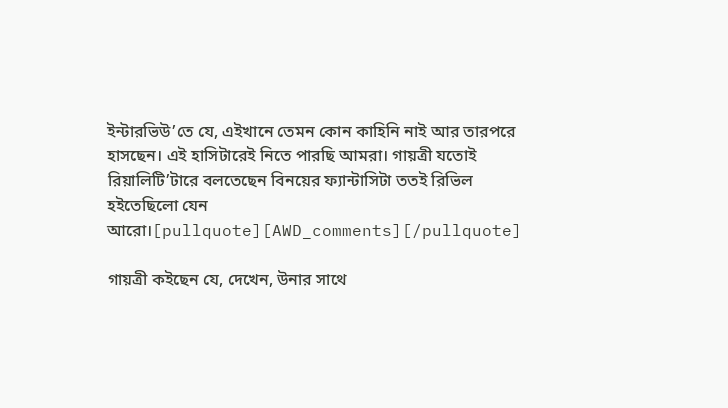ইন্টারভিউ’তে যে, এইখানে তেমন কোন কাহিনি নাই আর তারপরে হাসছেন। এই হাসিটারেই নিতে পারছি আমরা। গায়ত্রী যতোই রিয়ালিটি’টারে বলতেছেন বিনয়ের ফ্যান্টাসিটা ততই রিভিল হইতেছিলো যেন আরো।[pullquote][AWD_comments][/pullquote]

গায়ত্রী কইছেন যে, দেখেন, উনার সাথে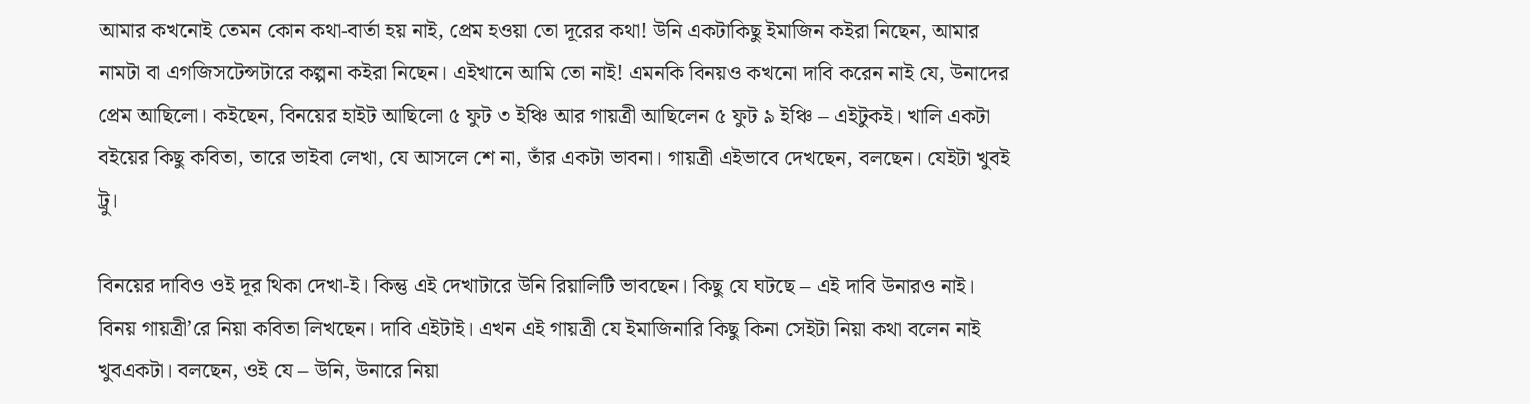আমার কখনোই তেমন কোন কথা-বার্তা হয় নাই, প্রেম হওয়া তো দূরের কথা! উনি একটাকিছু ইমাজিন কইরা নিছেন, আমার নামটা বা এগজিসটেন্সটারে কল্পনা কইরা নিছেন। এইখানে আমি তো নাই! এমনকি বিনয়ও কখনো দাবি করেন নাই যে, উনাদের প্রেম আছিলো। কইছেন, বিনয়ের হাইট আছিলো ৫ ফুট ৩ ইঞ্চি আর গায়ত্রী আছিলেন ৫ ফুট ৯ ইঞ্চি – এইটুকই। খালি একটা বইয়ের কিছু কবিতা, তারে ভাইবা লেখা, যে আসলে শে না, তাঁর একটা ভাবনা। গায়ত্রী এইভাবে দেখছেন, বলছেন। যেইটা খুবই ট্রু।

বিনয়ের দাবিও ওই দূর থিকা দেখা-ই। কিন্তু এই দেখাটারে উনি রিয়ালিটি ভাবছেন। কিছু যে ঘটছে – এই দাবি উনারও নাই। বিনয় গায়ত্রী’রে নিয়া কবিতা লিখছেন। দাবি এইটাই। এখন এই গায়ত্রী যে ইমাজিনারি কিছু কিনা সেইটা নিয়া কথা বলেন নাই খুবএকটা। বলছেন, ওই যে – উনি, উনারে নিয়া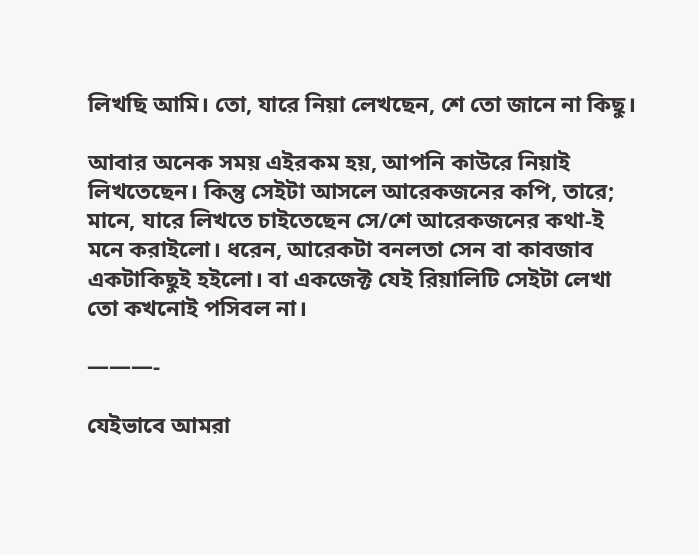লিখছি আমি। তো, যারে নিয়া লেখছেন, শে তো জানে না কিছু।

আবার অনেক সময় এইরকম হয়, আপনি কাউরে নিয়াই লিখতেছেন। কিন্তু সেইটা আসলে আরেকজনের কপি, তারে; মানে, যারে লিখতে চাইতেছেন সে/শে আরেকজনের কথা-ই মনে করাইলো। ধরেন, আরেকটা বনলতা সেন বা কাবজাব একটাকিছুই হইলো। বা একজেক্ট যেই রিয়ালিটি সেইটা লেখা তো কখনোই পসিবল না।

———-

যেইভাবে আমরা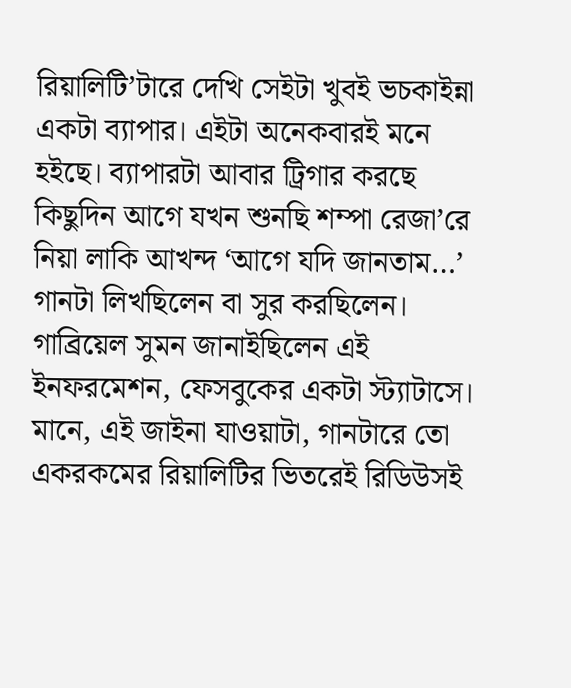রিয়ালিটি’টারে দেখি সেইটা খুবই ভচকাইন্না একটা ব্যাপার। এইটা অনেকবারই মনে হইছে। ব্যাপারটা আবার ট্রিগার করছে কিছুদিন আগে যখন শুনছি শম্পা রেজা’রে নিয়া লাকি আখন্দ ‘আগে যদি জানতাম…’ গানটা লিখছিলেন বা সুর করছিলেন। গাব্রিয়েল সুমন জানাইছিলেন এই ইনফরমেশন, ফেসবুকের একটা স্ট্যাটাসে। মানে, এই জাইনা যাওয়াটা, গানটারে তো একরকমের রিয়ালিটির ভিতরেই রিডিউসই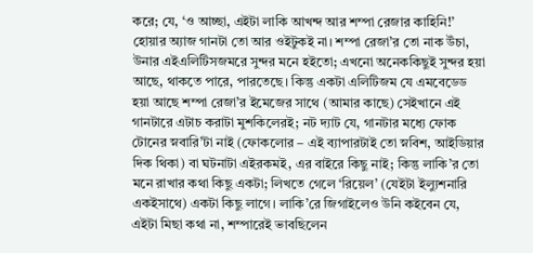করে; যে, ‘ও আচ্ছা, এইটা লাকি আখন্দ আর শম্পা রেজার কাহিনি!’ হোয়ার অ্যাজ গানটা তো আর ওইটুকই না। শম্পা রেজা’র তো নাক উঁচা, উনার এইএলিটিসজমরে সুন্দর মনে হইতো; এখনো অনেককিছুই সুন্দর হয়া আছে, থাকতে পারে, পারতেছে। কিন্তু একটা এলিটিজম যে এমবেডেড হয়া আছে শম্পা রেজা’র ইমেজের সাথে (আমার কাছে) সেইখানে এই গানটারে এটাচ করাটা মুশকিলেরই; নট দ্যাট যে, গানটার মধ্যে ফোক টোনের স্নবারি’টা নাই (ফোকলোর – এই ব্যাপারটাই তো স্নবিশ, আইডিয়ার দিক থিকা) বা ঘটনাটা এইরকমই, এর বাইরে কিছু নাই; কিন্তু লাকি’র তো মনে রাখার কথা কিছু একটা; লিখতে গেলে ‘রিয়েল’ (যেইটা ইল্যুশনারি একইসাথে) একটা কিছু লাগে। লাকি’রে জিগাইলেও উনি কইবেন যে, এইটা মিছা কথা না, শম্পারেই ভাবছিলেন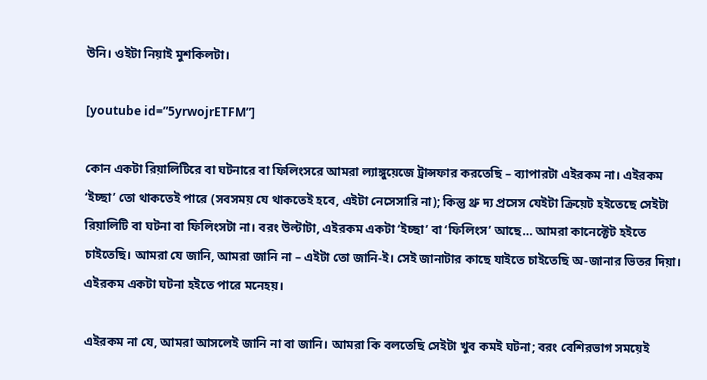উনি। ওইটা নিয়াই মুশকিলটা।

[youtube id=”5yrwojrETFM”]

কোন একটা রিয়ালিটিরে বা ঘটনারে বা ফিলিংসরে আমরা ল্যাঙ্গুয়েজে ট্রান্সফার করতেছি – ব্যাপারটা এইরকম না। এইরকম ‘ইচ্ছা’ তো থাকতেই পারে (সবসময় যে থাকতেই হবে, এইটা নেসেসারি না); কিন্তু থ্রু দ্য প্রসেস যেইটা ক্রিয়েট হইতেছে সেইটা রিয়ালিটি বা ঘটনা বা ফিলিংসটা না। বরং উল্টাটা, এইরকম একটা ‘ইচ্ছা’ বা ‘ফিলিংস’ আছে… আমরা কানেক্টেট হইতে চাইতেছি। আমরা যে জানি, আমরা জানি না – এইটা তো জানি-ই। সেই জানাটার কাছে যাইতে চাইতেছি অ-জানার ভিতর দিয়া। এইরকম একটা ঘটনা হইতে পারে মনেহয়।

এইরকম না যে, আমরা আসলেই জানি না বা জানি। আমরা কি বলতেছি সেইটা খুব কমই ঘটনা; বরং বেশিরভাগ সময়েই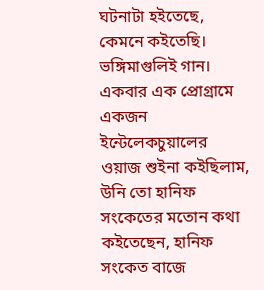ঘটনাটা হইতেছে, কেমনে কইতেছি। ভঙ্গিমাগুলিই গান। একবার এক প্রোগ্রামে একজন ইন্টেলেকচুয়ালের ওয়াজ শুইনা কইছিলাম, উনি তো হানিফ সংকেতের মতোন কথা কইতেছেন, হানিফ সংকেত বাজে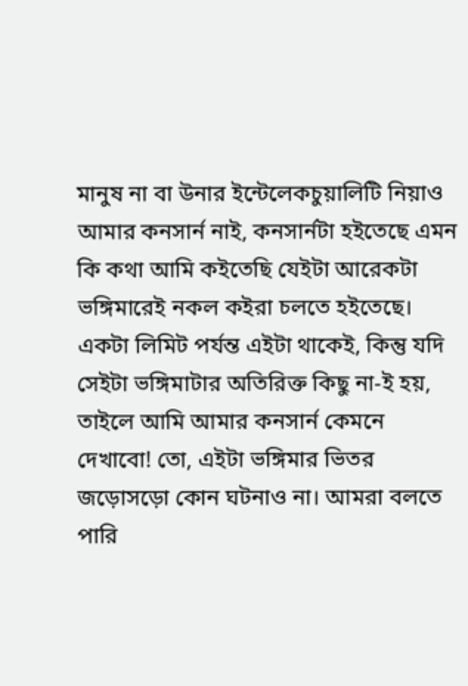মানুষ না বা উনার ইন্টেলেকচুয়ালিটি নিয়াও আমার কনসার্ন নাই, কনসার্নটা হইতেছে এমন কি কথা আমি কইতেছি যেইটা আরেকটা ভঙ্গিমারেই নকল কইরা চলতে হইতেছে। একটা লিমিট পর্যন্ত এইটা থাকেই, কিন্তু যদি সেইটা ভঙ্গিমাটার অতিরিক্ত কিছু না-ই হয়, তাইলে আমি আমার কনসার্ন কেমনে দেখাবো! তো, এইটা ভঙ্গিমার ভিতর জড়োসড়ো কোন ঘটনাও না। আমরা বলতে পারি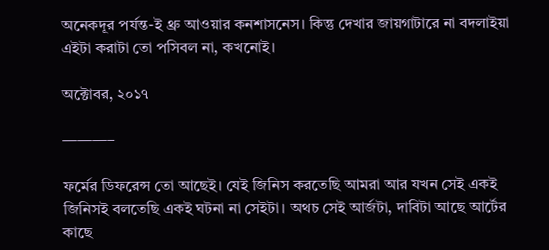অনেকদূর পর্যন্ত-ই থ্রু আওয়ার কনশাসনেস। কিন্তু দেখার জায়গাটারে না বদলাইয়া এইটা করাটা তো পসিবল না, কখনোই।

অক্টোবর, ২০১৭

———–

ফর্মের ডিফরেন্স তো আছেই। যেই জিনিস করতেছি আমরা আর যখন সেই একই জিনিসই বলতেছি একই ঘটনা না সেইটা। অথচ সেই আর্জটা, দাবিটা আছে আর্টের কাছে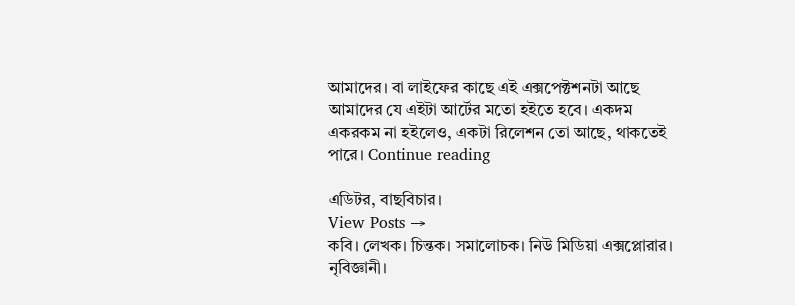আমাদের। বা লাইফের কাছে এই এক্সপেক্টশনটা আছে আমাদের যে এইটা আর্টের মতো হইতে হবে। একদম একরকম না হইলেও, একটা রিলেশন তো আছে, থাকতেই পারে। Continue reading

এডিটর, বাছবিচার।
View Posts →
কবি। লেখক। চিন্তক। সমালোচক। নিউ মিডিয়া এক্সপ্লোরার। নৃবিজ্ঞানী।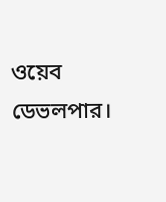ওয়েব ডেভলপার।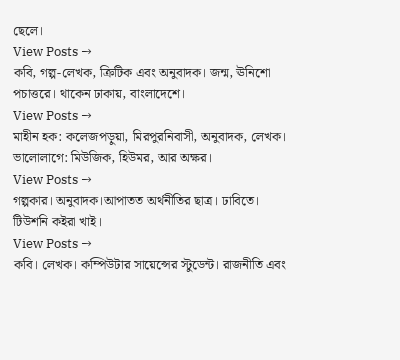ছেলে।
View Posts →
কবি, গল্প-লেখক, ক্রিটিক এবং অনুবাদক। জন্ম, ঊনিশো পচাত্তরে। থাকেন ঢাকায়, বাংলাদেশে।
View Posts →
মাহীন হক: কলেজপড়ুয়া, মিরপুরনিবাসী, অনুবাদক, লেখক। ভালোলাগে: মিউজিক, হিউমর, আর অক্ষর।
View Posts →
গল্পকার। অনুবাদক।আপাতত অর্থনীতির ছাত্র। ঢাবিতে। টিউশনি কইরা খাই।
View Posts →
কবি। লেখক। কম্পিউটার সায়েন্সের স্টুডেন্ট। রাজনীতি এবং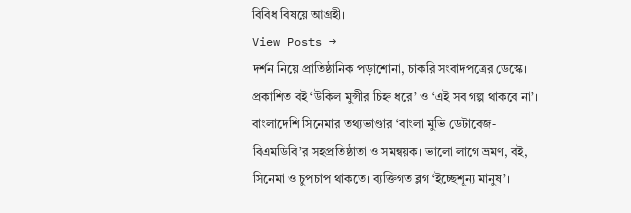বিবিধ বিষয়ে আগ্রহী।
View Posts →
দর্শন নিয়ে প্রাতিষ্ঠানিক পড়াশোনা, চাকরি সংবাদপত্রের ডেস্কে। প্রকাশিত বই ‘উকিল মুন্সীর চিহ্ন ধরে’ ও ‘এই সব গল্প থাকবে না’। বাংলাদেশি সিনেমার তথ্যভাণ্ডার ‘বাংলা মুভি ডেটাবেজ- বিএমডিবি’র সহপ্রতিষ্ঠাতা ও সমন্বয়ক। ভালো লাগে ভ্রমণ, বই, সিনেমা ও চুপচাপ থাকতে। ব্যক্তিগত ব্লগ ‘ইচ্ছেশূন্য মানুষ’।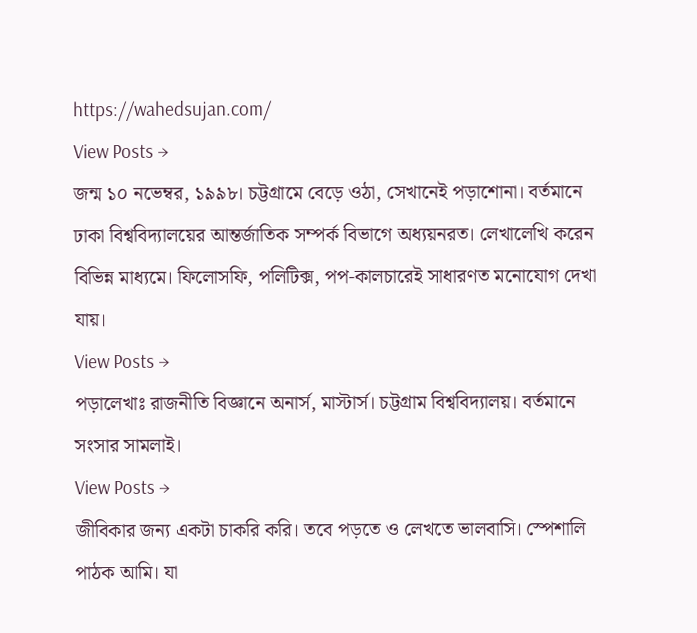https://wahedsujan.com/
View Posts →
জন্ম ১০ নভেম্বর, ১৯৯৮। চট্টগ্রামে বেড়ে ওঠা, সেখানেই পড়াশোনা। বর্তমানে ঢাকা বিশ্ববিদ্যালয়ের আন্তর্জাতিক সম্পর্ক বিভাগে অধ্যয়নরত। লেখালেখি করেন বিভিন্ন মাধ্যমে। ফিলোসফি, পলিটিক্স, পপ-কালচারেই সাধারণত মনোযোগ দেখা যায়।
View Posts →
পড়ালেখাঃ রাজনীতি বিজ্ঞানে অনার্স, মাস্টার্স। চট্টগ্রাম বিশ্ববিদ্যালয়। বর্তমানে সংসার সামলাই।
View Posts →
জীবিকার জন্য একটা চাকরি করি। তবে পড়তে ও লেখতে ভালবাসি। স্পেশালি পাঠক আমি। যা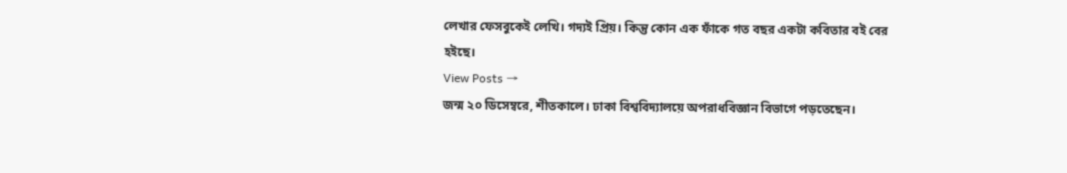লেখার ফেসবুকেই লেখি। গদ্যই প্রিয়। কিন্তু কোন এক ফাঁকে গত বছর একটা কবিতার বই বের হইছে।
View Posts →
জন্ম ২০ ডিসেম্বরে, শীতকালে। ঢাকা বিশ্ববিদ্যালয়ে অপরাধবিজ্ঞান বিভাগে পড়তেছেন।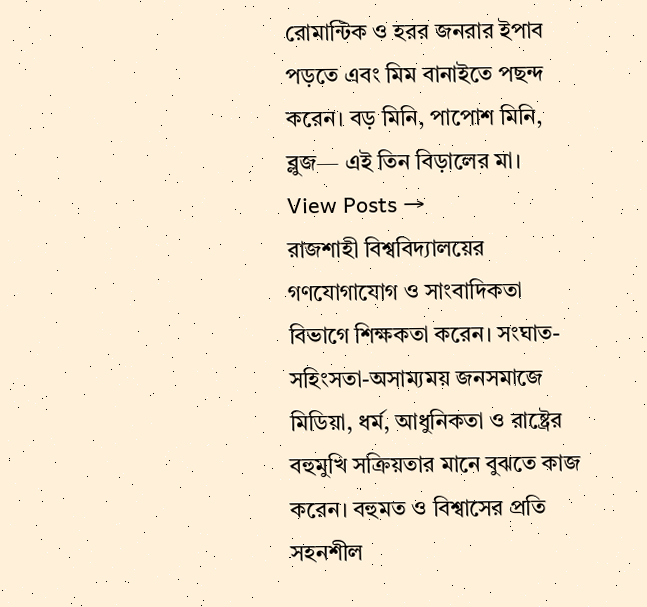রোমান্টিক ও হরর জনরার ইপাব পড়তে এবং মিম বানাইতে পছন্দ করেন। বড় মিনি, পাপোশ মিনি, ব্লুজ— এই তিন বিড়ালের মা।
View Posts →
রাজশাহী বিশ্ববিদ্যালয়ের গণযোগাযোগ ও সাংবাদিকতা বিভাগে শিক্ষকতা করেন। সংঘাত-সহিংসতা-অসাম্যময় জনসমাজে মিডিয়া, ধর্ম, আধুনিকতা ও রাষ্ট্রের বহুমুখি সক্রিয়তার মানে বুঝতে কাজ করেন। বহুমত ও বিশ্বাসের প্রতি সহনশীল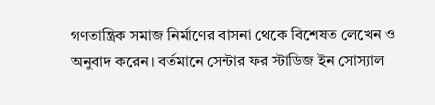গণতান্ত্রিক সমাজ নির্মাণের বাসনা থেকে বিশেষত লেখেন ও অনুবাদ করেন। বর্তমানে সেন্টার ফর স্টাডিজ ইন সোস্যাল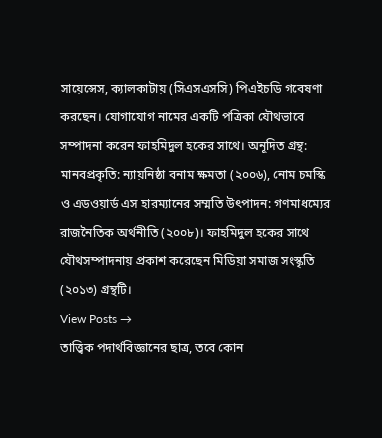সায়েন্সেস, ক্যালকাটায় (সিএসএসসি) পিএইচডি গবেষণা করছেন। যোগাযোগ নামের একটি পত্রিকা যৌথভাবে সম্পাদনা করেন ফাহমিদুল হকের সাথে। অনূদিত গ্রন্থ: মানবপ্রকৃতি: ন্যায়নিষ্ঠা বনাম ক্ষমতা (২০০৬), নোম চমস্কি ও এডওয়ার্ড এস হারম্যানের সম্মতি উৎপাদন: গণমাধম্যের রাজনৈতিক অর্থনীতি (২০০৮)। ফাহমিদুল হকের সাথে যৌথসম্পাদনায় প্রকাশ করেছেন মিডিয়া সমাজ সংস্কৃতি (২০১৩) গ্রন্থটি।
View Posts →
তাত্ত্বিক পদার্থবিজ্ঞানের ছাত্র, তবে কোন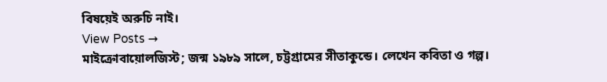বিষয়েই অরুচি নাই।
View Posts →
মাইক্রোবায়োলজিস্ট; জন্ম ১৯৮৯ সালে, চট্টগ্রামের সীতাকুন্ডে। লেখেন কবিতা ও গল্প।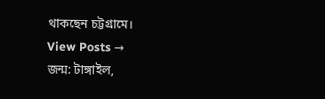থাকছেন চট্টগ্রামে।
View Posts →
জন্ম: টাঙ্গাইল,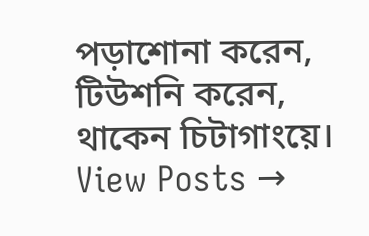পড়াশোনা করেন, টিউশনি করেন, থাকেন চিটাগাংয়ে।
View Posts →